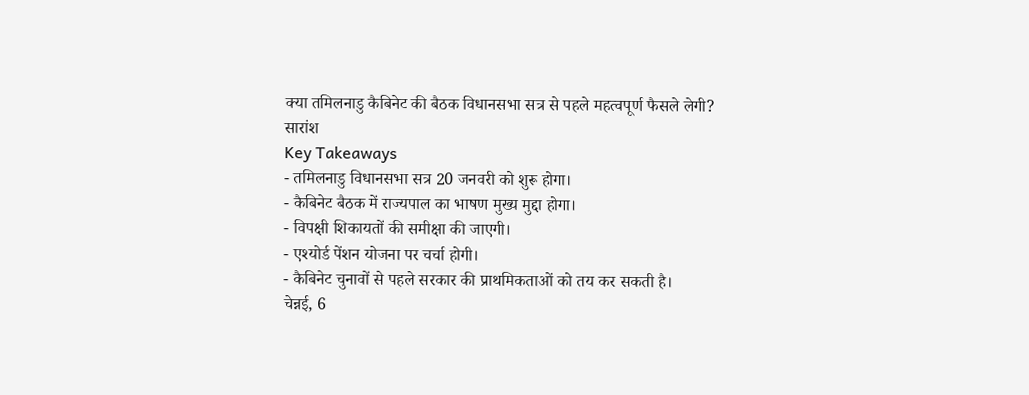क्या तमिलनाडु कैबिनेट की बैठक विधानसभा सत्र से पहले महत्वपूर्ण फैसले लेगी?
सारांश
Key Takeaways
- तमिलनाडु विधानसभा सत्र 20 जनवरी को शुरू होगा।
- कैबिनेट बैठक में राज्यपाल का भाषण मुख्य मुद्दा होगा।
- विपक्षी शिकायतों की समीक्षा की जाएगी।
- एश्योर्ड पेंशन योजना पर चर्चा होगी।
- कैबिनेट चुनावों से पहले सरकार की प्राथमिकताओं को तय कर सकती है।
चेन्नई, 6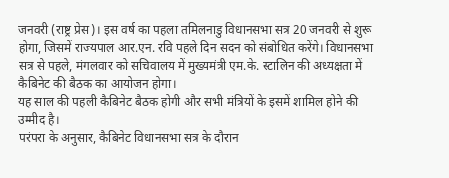जनवरी (राष्ट्र प्रेस)। इस वर्ष का पहला तमिलनाडु विधानसभा सत्र 20 जनवरी से शुरू होगा, जिसमें राज्यपाल आर.एन. रवि पहले दिन सदन को संबोधित करेंगे। विधानसभा सत्र से पहले, मंगलवार को सचिवालय में मुख्यमंत्री एम.के. स्टालिन की अध्यक्षता में कैबिनेट की बैठक का आयोजन होगा।
यह साल की पहली कैबिनेट बैठक होगी और सभी मंत्रियों के इसमें शामिल होने की उम्मीद है।
परंपरा के अनुसार, कैबिनेट विधानसभा सत्र के दौरान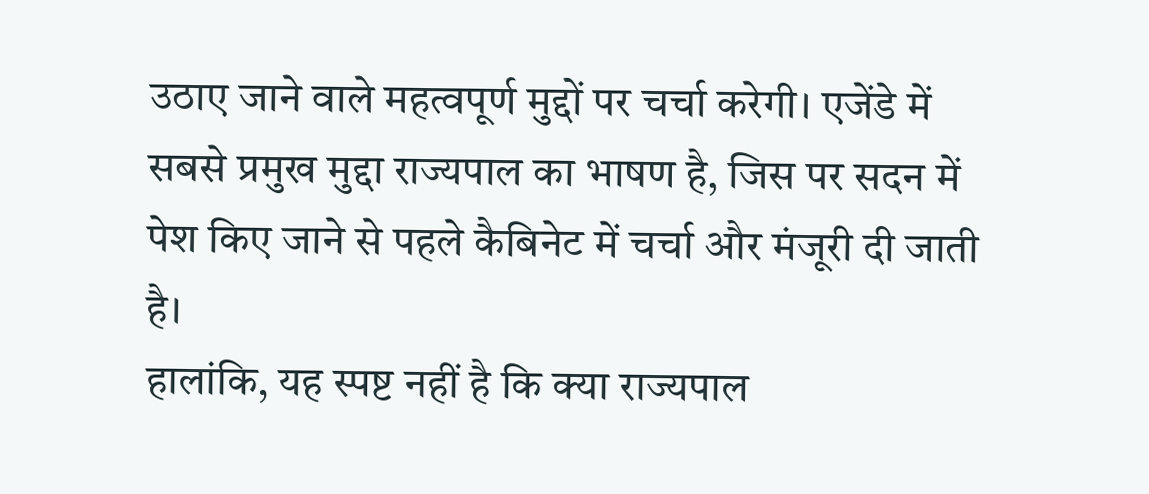उठाए जाने वाले महत्वपूर्ण मुद्दों पर चर्चा करेगी। एजेंडे में सबसे प्रमुख मुद्दा राज्यपाल का भाषण है, जिस पर सदन में पेश किए जाने से पहले कैबिनेट में चर्चा और मंजूरी दी जाती है।
हालांकि, यह स्पष्ट नहीं है कि क्या राज्यपाल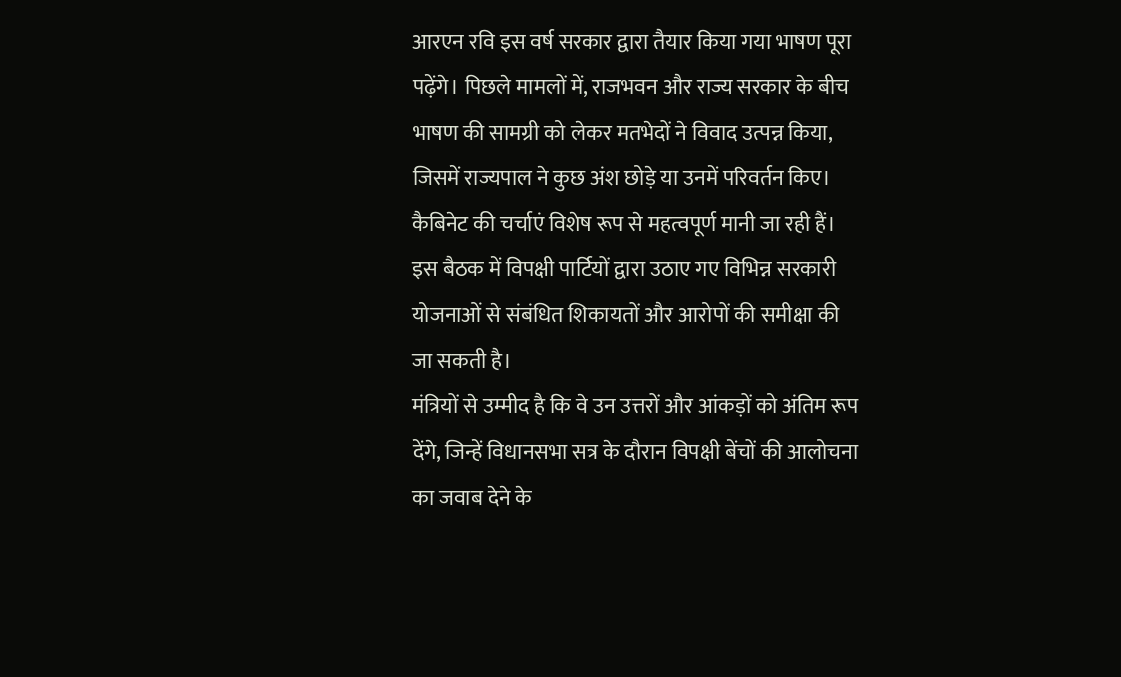आरएन रवि इस वर्ष सरकार द्वारा तैयार किया गया भाषण पूरा पढ़ेंगे। पिछले मामलों में, राजभवन और राज्य सरकार के बीच भाषण की सामग्री को लेकर मतभेदों ने विवाद उत्पन्न किया, जिसमें राज्यपाल ने कुछ अंश छोड़े या उनमें परिवर्तन किए।
कैबिनेट की चर्चाएं विशेष रूप से महत्वपूर्ण मानी जा रही हैं। इस बैठक में विपक्षी पार्टियों द्वारा उठाए गए विभिन्न सरकारी योजनाओं से संबंधित शिकायतों और आरोपों की समीक्षा की जा सकती है।
मंत्रियों से उम्मीद है कि वे उन उत्तरों और आंकड़ों को अंतिम रूप देंगे, जिन्हें विधानसभा सत्र के दौरान विपक्षी बेंचों की आलोचना का जवाब देने के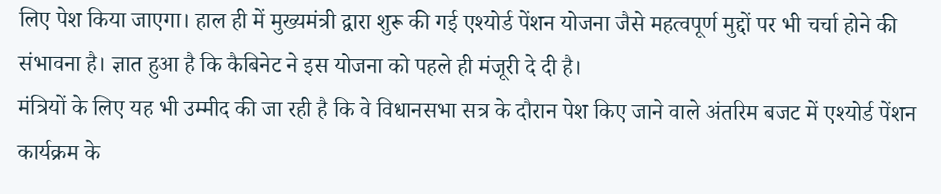लिए पेश किया जाएगा। हाल ही में मुख्यमंत्री द्वारा शुरू की गई एश्योर्ड पेंशन योजना जैसे महत्वपूर्ण मुद्दों पर भी चर्चा होने की संभावना है। ज्ञात हुआ है कि कैबिनेट ने इस योजना को पहले ही मंजूरी दे दी है।
मंत्रियों के लिए यह भी उम्मीद की जा रही है कि वे विधानसभा सत्र के दौरान पेश किए जाने वाले अंतरिम बजट में एश्योर्ड पेंशन कार्यक्रम के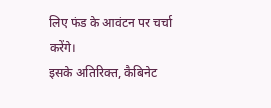लिए फंड के आवंटन पर चर्चा करेंगे।
इसके अतिरिक्त, कैबिनेट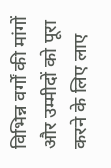विभिन्न वर्गों की मांगों और उम्मीदों को पूरा करने के लिए लाए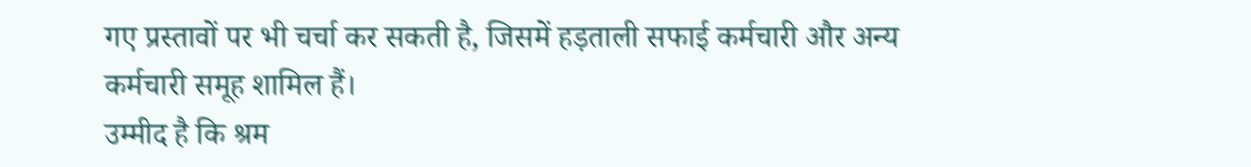गए प्रस्तावों पर भी चर्चा कर सकती है, जिसमें हड़ताली सफाई कर्मचारी और अन्य कर्मचारी समूह शामिल हैं।
उम्मीद है कि श्रम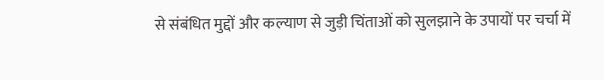से संबंधित मुद्दों और कल्याण से जुड़ी चिंताओं को सुलझाने के उपायों पर चर्चा में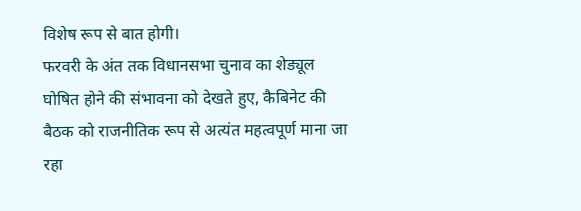विशेष रूप से बात होगी।
फरवरी के अंत तक विधानसभा चुनाव का शेड्यूल घोषित होने की संभावना को देखते हुए, कैबिनेट की बैठक को राजनीतिक रूप से अत्यंत महत्वपूर्ण माना जा रहा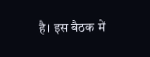है। इस बैठक में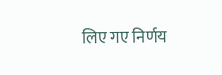लिए गए निर्णय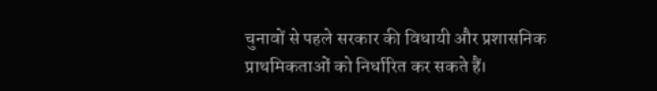चुनावों से पहले सरकार की विधायी और प्रशासनिक प्राथमिकताओं को निर्धारित कर सकते हैं।